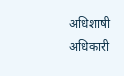अधिशाषी अधिकारी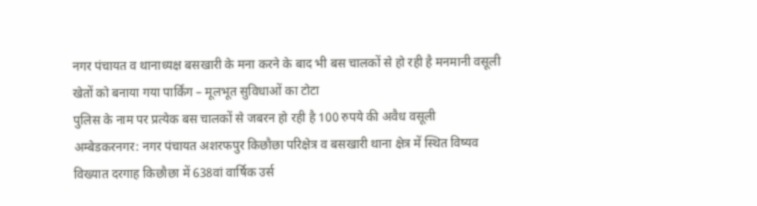नगर पंचायत व थानाध्यक्ष बसखारी के मना करने के बाद भी बस चालकों से हो रही है मनमानी वसूली
खेतों को बनाया गया पार्किंग – मूलभूत सुविधाओं का टोटा
पुलिस के नाम पर प्रत्येक बस चालकों से जबरन हो रही है 100 रुपये की अवैध वसूली
अम्बेडकरनगर: नगर पंचायत अशरफपुर किछौछा परिक्षेत्र व बसखारी थाना क्षेत्र में स्थित विष्यव विख्यात दरगाह किछौछा में 638वां वार्षिक उर्स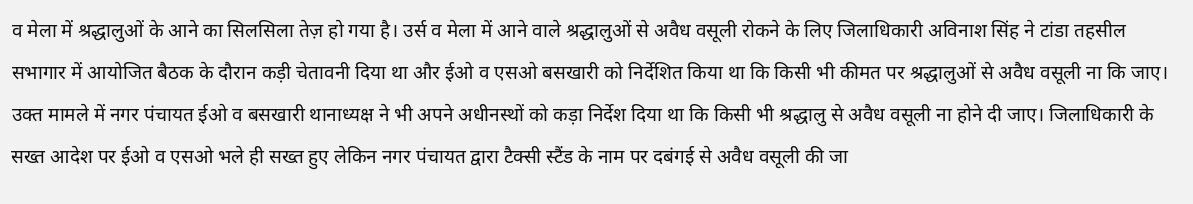व मेला में श्रद्धालुओं के आने का सिलसिला तेज़ हो गया है। उर्स व मेला में आने वाले श्रद्धालुओं से अवैध वसूली रोकने के लिए जिलाधिकारी अविनाश सिंह ने टांडा तहसील सभागार में आयोजित बैठक के दौरान कड़ी चेतावनी दिया था और ईओ व एसओ बसखारी को निर्देशित किया था कि किसी भी कीमत पर श्रद्धालुओं से अवैध वसूली ना कि जाए।
उक्त मामले में नगर पंचायत ईओ व बसखारी थानाध्यक्ष ने भी अपने अधीनस्थों को कड़ा निर्देश दिया था कि किसी भी श्रद्धालु से अवैध वसूली ना होने दी जाए। जिलाधिकारी के सख्त आदेश पर ईओ व एसओ भले ही सख्त हुए लेकिन नगर पंचायत द्वारा टैक्सी स्टैंड के नाम पर दबंगई से अवैध वसूली की जा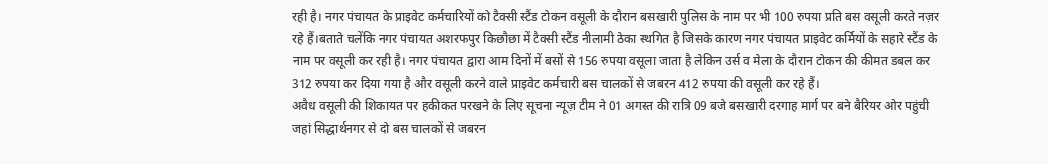रही है। नगर पंचायत के प्राइवेट कर्मचारियों को टैक्सी स्टैंड टोकन वसूली के दौरान बसखारी पुलिस के नाम पर भी 100 रुपया प्रति बस वसूली करते नज़र रहे हैं।बताते चलेंकि नगर पंचायत अशरफपुर किछौछा में टैक्सी स्टैंड नीलामी ठेका स्थगित है जिसके कारण नगर पंचायत प्राइवेट कर्मियों के सहारे स्टैंड के नाम पर वसूली कर रही है। नगर पंचायत द्वारा आम दिनों में बसों से 156 रुपया वसूला जाता है लेकिन उर्स व मेला के दौरान टोकन की कीमत डबल कर 312 रुपया कर दिया गया है और वसूली करने वाले प्राइवेट कर्मचारी बस चालकों से जबरन 412 रुपया की वसूली कर रहे हैं।
अवैध वसूली की शिकायत पर हकीकत परखने के लिए सूचना न्यूज़ टीम ने 01 अगस्त की रात्रि 09 बजे बसखारी दरगाह मार्ग पर बने बैरियर ओर पहुंची जहां सिद्धार्थनगर से दो बस चालकों से जबरन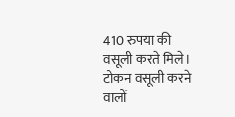410 रुपया की वसूली करते मिले। टोकन वसूली करने वालों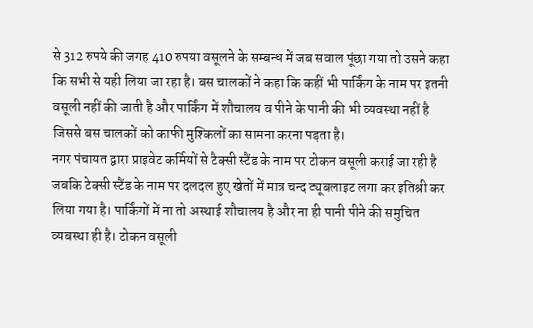से 312 रुपये की जगह 410 रुपया वसूलने के सम्बन्ध में जब सवाल पूंछा गया तो उसने कहा कि सभी से यही लिया जा रहा है। बस चालकों ने कहा कि कहीं भी पार्किंग के नाम पर इतनी वसूली नहीं की जाती है और पार्किंग में शौचालय व पीने के पानी की भी व्यवस्था नहीं है जिससे बस चालकों को काफी मुश्किलों का सामना करना पड़ता है।
नगर पंचायत द्वारा प्राइवेट कर्मियों से टैक्सी स्टैंड के नाम पर टोकन वसूली कराई जा रही है जबकि टेक्सी स्टैंड के नाम पर दलदल हुए खेतों में मात्र चन्द ट्यूबलाइट लगा कर इतिश्री कर लिया गया है। पार्किंगों में ना तो अस्थाई शौचालय है और ना ही पानी पीने की समुचित व्यबस्था ही है। टोकन वसूली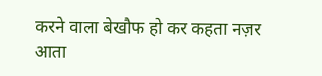करने वाला बेखौफ हो कर कहता नज़र आता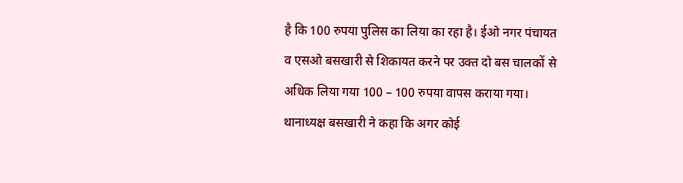है कि 100 रुपया पुलिस का लिया का रहा है। ईओ नगर पंचायत व एसओ बसखारी से शिकायत करने पर उक्त दो बस चालकों से अधिक लिया गया 100 – 100 रुपया वापस कराया गया। थानाध्यक्ष बसखारी ने कहा कि अगर कोई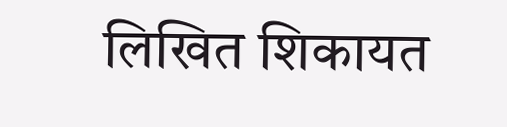लिखित शिकायत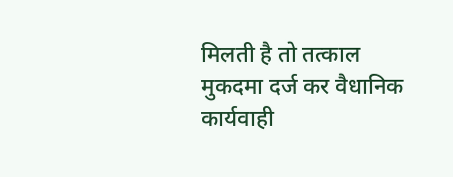मिलती है तो तत्काल मुकदमा दर्ज कर वैधानिक कार्यवाही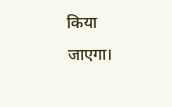किया जाएगा।